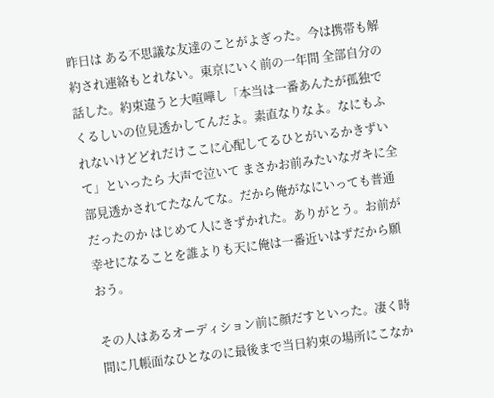昨日は ある不思議な友達のことがよぎった。今は携帯も解約され連絡もとれない。東京にいく前の一年間 全部自分の話した。約束違うと大喧嘩し「本当は一番あんたが孤独でくるしいの位見透かしてんだよ。素直なりなよ。なにもふれないけどどれだけここに心配してるひとがいるかきずいて」といったら 大声で泣いて まさかお前みたいなガキに全部見透かされてたなんてな。だから俺がなにいっても普通だったのか はじめて人にきずかれた。ありがとう。お前が幸せになることを誰よりも天に俺は一番近いはずだから願おう。

その人はあるオーディション前に顔だすといった。凄く時間に几帳面なひとなのに最後まで当日約束の場所にこなか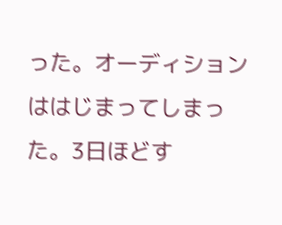った。オーディションははじまってしまった。3日ほどす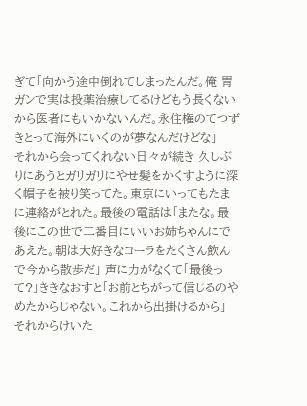ぎて「向かう途中倒れてしまったんだ。俺 胃ガンで実は投薬治療してるけどもう長くないから医者にもいかないんだ。永住権のてつずきとって海外にいくのが夢なんだけどな」
それから会ってくれない日々が続き 久しぶりにあうとガリガリにやせ髪をかくすように深く帽子を被り笑ってた。東京にいってもたまに連絡がとれた。最後の電話は「またな。最後にこの世で二番目にいいお姉ちゃんにであえた。朝は大好きなコーラをたくさん飲んで今から散歩だ」 声に力がなくて「最後って?」ききなおすと「お前とちがって信じるのやめたからじゃない。これから出掛けるから」 それからけいた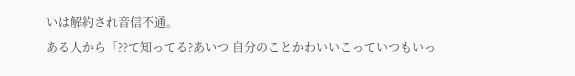いは解約され音信不通。
ある人から「??て知ってる?あいつ 自分のことかわいいこっていつもいっ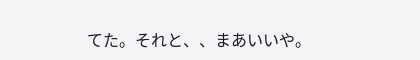てた。それと、、まあいいや。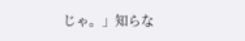じゃ。」知らな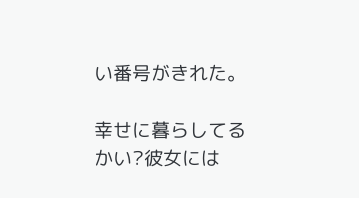い番号がきれた。

幸せに暮らしてるかい?彼女には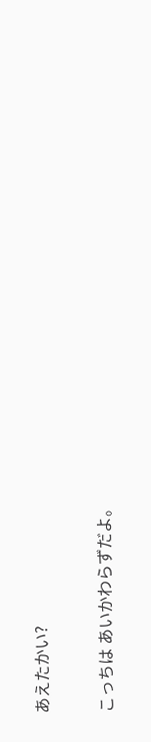あえたかい?

こっちは あいかわらずだよ。